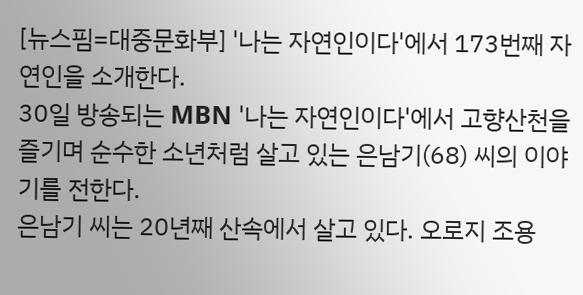[뉴스핌=대중문화부] '나는 자연인이다'에서 173번째 자연인을 소개한다.
30일 방송되는 MBN '나는 자연인이다'에서 고향산천을 즐기며 순수한 소년처럼 살고 있는 은남기(68) 씨의 이야기를 전한다.
은남기 씨는 20년째 산속에서 살고 있다. 오로지 조용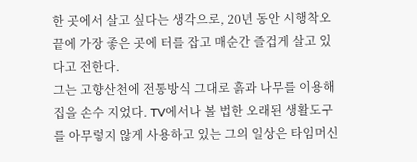한 곳에서 살고 싶다는 생각으로, 20년 동안 시행착오 끝에 가장 좋은 곳에 터를 잡고 매순간 즐겁게 살고 있다고 전한다.
그는 고향산천에 전통방식 그대로 흙과 나무를 이용해 집을 손수 지었다. TV에서나 볼 법한 오래된 생활도구를 아무렇지 않게 사용하고 있는 그의 일상은 타임머신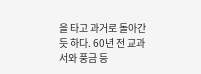을 타고 과거로 돌아간 듯 하다. 60년 전 교과서와 풍금 등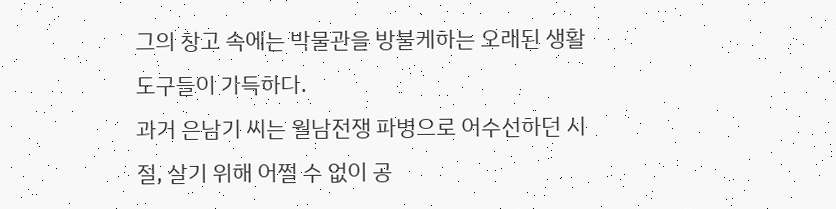그의 창고 속에는 박물관을 방불케하는 오래된 생활 도구들이 가득하다.
과거 은남기 씨는 월남전쟁 파병으로 어수선하던 시절, 살기 위해 어쩔 수 없이 공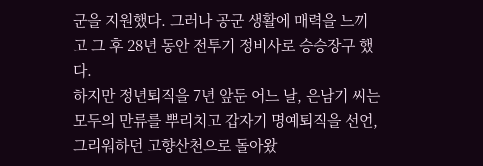군을 지원했다. 그러나 공군 생활에 매력을 느끼고 그 후 28년 동안 전투기 정비사로 승승장구 했다.
하지만 정년퇴직을 7년 앞둔 어느 날, 은남기 씨는 모두의 만류를 뿌리치고 갑자기 명예퇴직을 선언, 그리워하던 고향산천으로 돌아왔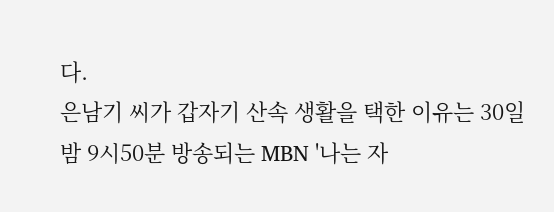다.
은남기 씨가 갑자기 산속 생활을 택한 이유는 30일 밤 9시50분 방송되는 MBN '나는 자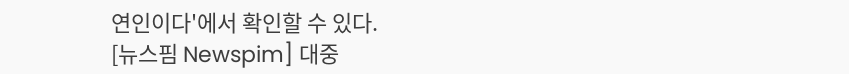연인이다'에서 확인할 수 있다.
[뉴스핌 Newspim] 대중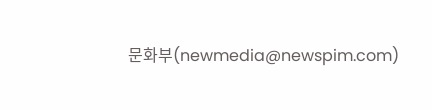문화부(newmedia@newspim.com)